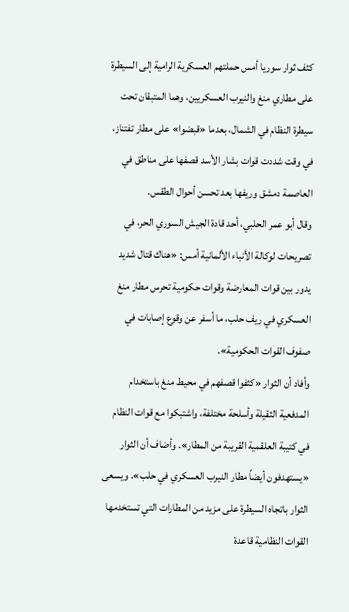كثف ثوار سوريا أمس حملتهم العسكرية الرامية إلى السيطرة على مطاري منغ والنيرب العسكريين، وهما المتبقان تحت سيطرة النظام في الشمال، بعدما «قبضوا» على مطار تفتناز، في وقت شددت قوات بشار الأسد قصفها على مناطق في العاصمة دمشق وريفها بعد تحسن أحوال الطقس.
وقال أبو عمر الحلبي، أحد قادة الجيش السوري الحر، في تصريحات لوكالة الأنباء الألمانية أمس: «هناك قتال شديد يدور بين قوات المعارضة وقوات حكومية تحرس مطار منغ العسكري في ريف حلب، ما أسفر عن وقوع إصابات في صفوف القوات الحكومية».
وأفاد أن الثوار «كثفوا قصفهم في محيط منغ باستخدام المدفعية الثقيلة وأسلحة مختلفة، واشتبكوا مع قوات النظام في كتيبة العلقمية القريبة من المطار». وأضاف أن الثوار «يستهدفون أيضاً مطار النيرب العسكري في حلب». ويسعى الثوار باتجاه السيطرة على مزيد من المطارات التي تستخدمها القوات النظامية قاعدة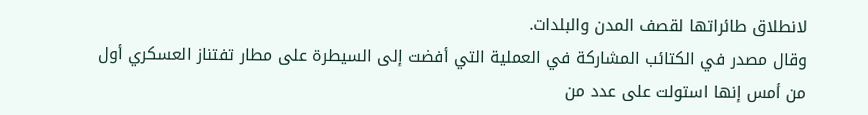لانطلاق طائراتها لقصف المدن والبلدات.
وقال مصدر في الكتائب المشاركة في العملية التي أفضت إلى السيطرة على مطار تفتناز العسكري أول من أمس إنها استولت على عدد من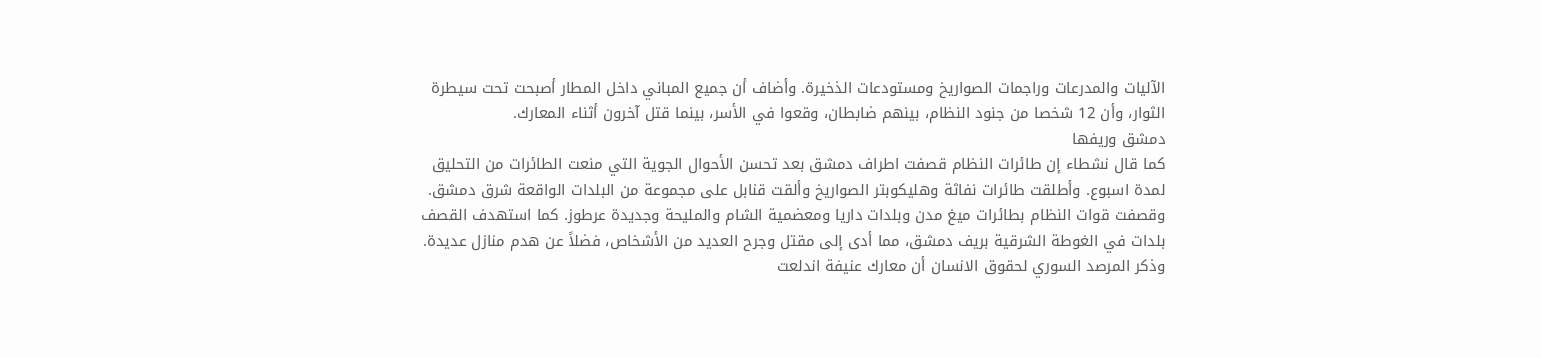الآليات والمدرعات وراجمات الصواريخ ومستودعات الذخيرة. وأضاف أن جميع المباني داخل المطار أصبحت تحت سيطرة الثوار، وأن 12 شخصا من جنود النظام، بينهم ضابطان، وقعوا في الأسر، بينما قتل آخرون أثناء المعارك.
دمشق وريفها
كما قال نشطاء إن طائرات النظام قصفت اطراف دمشق بعد تحسن الأحوال الجوية التي منعت الطائرات من التحليق لمدة اسبوع. وأطلقت طائرات نفاثة وهليكوبتر الصواريخ وألقت قنابل على مجموعة من البلدات الواقعة شرق دمشق.
وقصفت قوات النظام بطائرات ميغ مدن وبلدات داريا ومعضمية الشام والمليحة وجديدة عرطوز. كما استهدف القصف بلدات في الغوطة الشرقية بريف دمشق، مما أدى إلى مقتل وجرح العديد من الأشخاص، فضلاً عن هدم منازل عديدة. وذكر المرصد السوري لحقوق الانسان أن معارك عنيفة اندلعت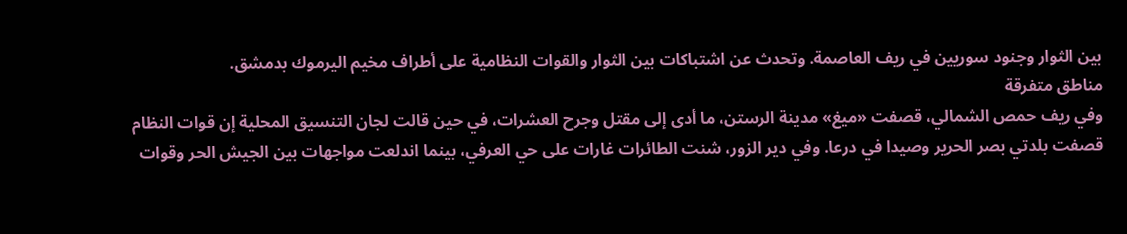بين الثوار وجنود سوريين في ريف العاصمة. وتحدث عن اشتباكات بين الثوار والقوات النظامية على أطراف مخيم اليرموك بدمشق.
مناطق متفرقة
وفي ريف حمص الشمالي، قصفت «ميغ» مدينة الرستن، ما أدى إلى مقتل وجرح العشرات، في حين قالت لجان التنسيق المحلية إن قوات النظام قصفت بلدتي بصر الحرير وصيدا في درعا. وفي دير الزور، شنت الطائرات غارات على حي العرفي، بينما اندلعت مواجهات بين الجيش الحر وقوات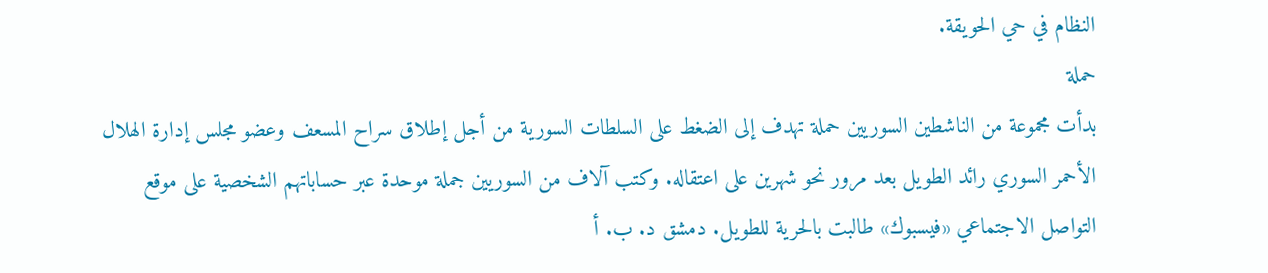النظام في حي الحويقة.
حملة
بدأت مجموعة من الناشطين السوريين حملة تهدف إلى الضغط على السلطات السورية من أجل إطلاق سراح المسعف وعضو مجلس إدارة الهلال الأحمر السوري رائد الطويل بعد مرور نحو شهرين على اعتقاله. وكتب آلاف من السوريين جملة موحدة عبر حساباتهم الشخصية على موقع التواصل الاجتماعي «فيسبوك» طالبت بالحرية للطويل. دمشق د. ب. أ